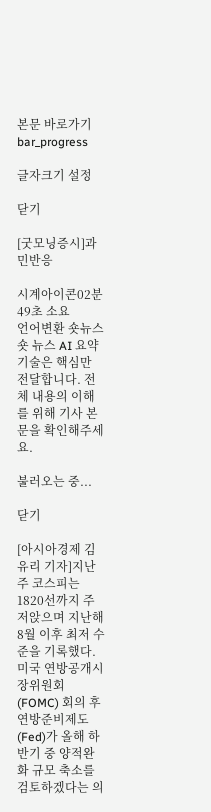본문 바로가기
bar_progress

글자크기 설정

닫기

[굿모닝증시]과민반응

시계아이콘02분 49초 소요
언어변환 숏뉴스
숏 뉴스 AI 요약 기술은 핵심만 전달합니다. 전체 내용의 이해를 위해 기사 본문을 확인해주세요.

불러오는 중...

닫기

[아시아경제 김유리 기자]지난주 코스피는 1820선까지 주저앉으며 지난해 8월 이후 최저 수준을 기록했다. 미국 연방공개시장위원회(FOMC) 회의 후 연방준비제도(Fed)가 올해 하반기 중 양적완화 규모 축소를 검토하겠다는 의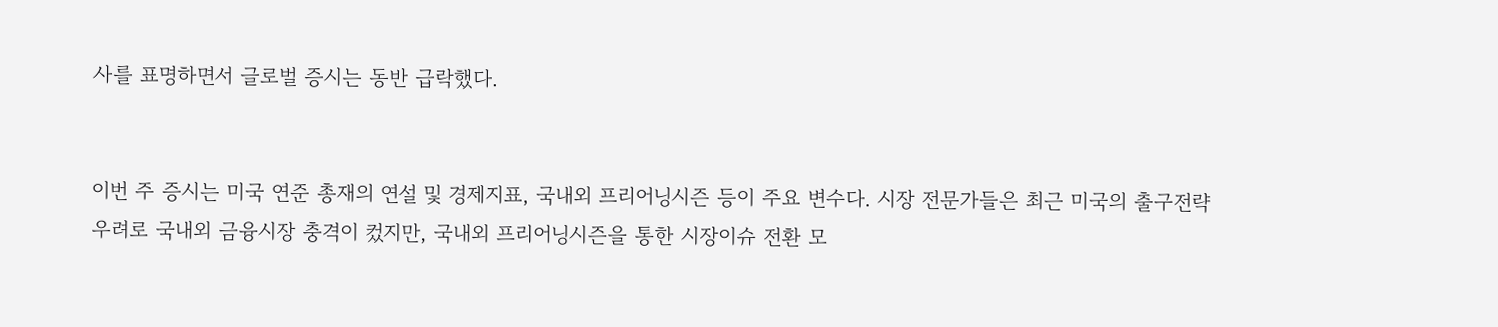사를 표명하면서 글로벌 증시는 동반 급락했다.


이번 주 증시는 미국 연준 총재의 연설 및 경제지표, 국내외 프리어닝시즌 등이 주요 변수다. 시장 전문가들은 최근 미국의 출구전략 우려로 국내외 금융시장 충격이 컸지만, 국내외 프리어닝시즌을 통한 시장이슈 전환 모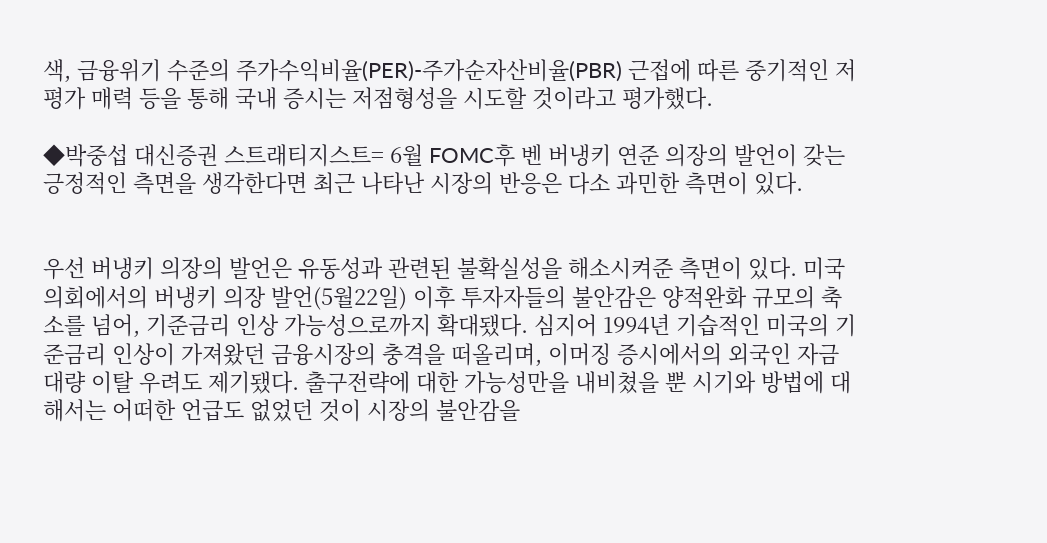색, 금융위기 수준의 주가수익비율(PER)-주가순자산비율(PBR) 근접에 따른 중기적인 저평가 매력 등을 통해 국내 증시는 저점형성을 시도할 것이라고 평가했다.

◆박중섭 대신증권 스트래티지스트= 6월 FOMC후 벤 버냉키 연준 의장의 발언이 갖는 긍정적인 측면을 생각한다면 최근 나타난 시장의 반응은 다소 과민한 측면이 있다.


우선 버냉키 의장의 발언은 유동성과 관련된 불확실성을 해소시켜준 측면이 있다. 미국 의회에서의 버냉키 의장 발언(5월22일) 이후 투자자들의 불안감은 양적완화 규모의 축소를 넘어, 기준금리 인상 가능성으로까지 확대됐다. 심지어 1994년 기습적인 미국의 기준금리 인상이 가져왔던 금융시장의 충격을 떠올리며, 이머징 증시에서의 외국인 자금 대량 이탈 우려도 제기됐다. 출구전략에 대한 가능성만을 내비쳤을 뿐 시기와 방법에 대해서는 어떠한 언급도 없었던 것이 시장의 불안감을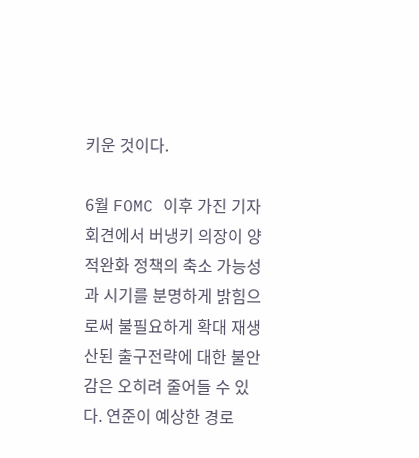키운 것이다.

6월 FOMC 이후 가진 기자회견에서 버냉키 의장이 양적완화 정책의 축소 가능성과 시기를 분명하게 밝힘으로써 불필요하게 확대 재생산된 출구전략에 대한 불안감은 오히려 줄어들 수 있다. 연준이 예상한 경로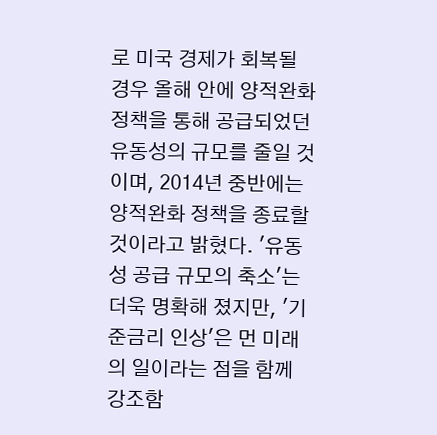로 미국 경제가 회복될 경우 올해 안에 양적완화 정책을 통해 공급되었던 유동성의 규모를 줄일 것이며, 2014년 중반에는 양적완화 정책을 종료할 것이라고 밝혔다. '유동성 공급 규모의 축소'는 더욱 명확해 졌지만, '기준금리 인상'은 먼 미래의 일이라는 점을 함께 강조함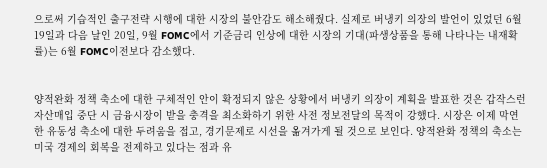으로써 기습적인 출구전략 시행에 대한 시장의 불안감도 해소해줬다. 실제로 버냉키 의장의 발언이 있었던 6월19일과 다음 날인 20일, 9월 FOMC에서 기준금리 인상에 대한 시장의 기대(파생상품을 통해 나타나는 내재확률)는 6월 FOMC이전보다 감소했다.


양적완화 정책 축소에 대한 구체적인 안이 확정되지 않은 상황에서 버냉키 의장이 계획을 발표한 것은 갑작스런 자산매입 중단 시 금융시장이 받을 충격을 최소화하기 위한 사전 정보전달의 목적이 강했다. 시장은 이제 막연한 유동성 축소에 대한 두려움을 접고, 경기문제로 시선을 옮겨가게 될 것으로 보인다. 양적완화 정책의 축소는 미국 경제의 회복을 전제하고 있다는 점과 유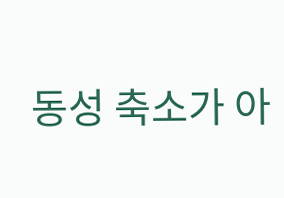동성 축소가 아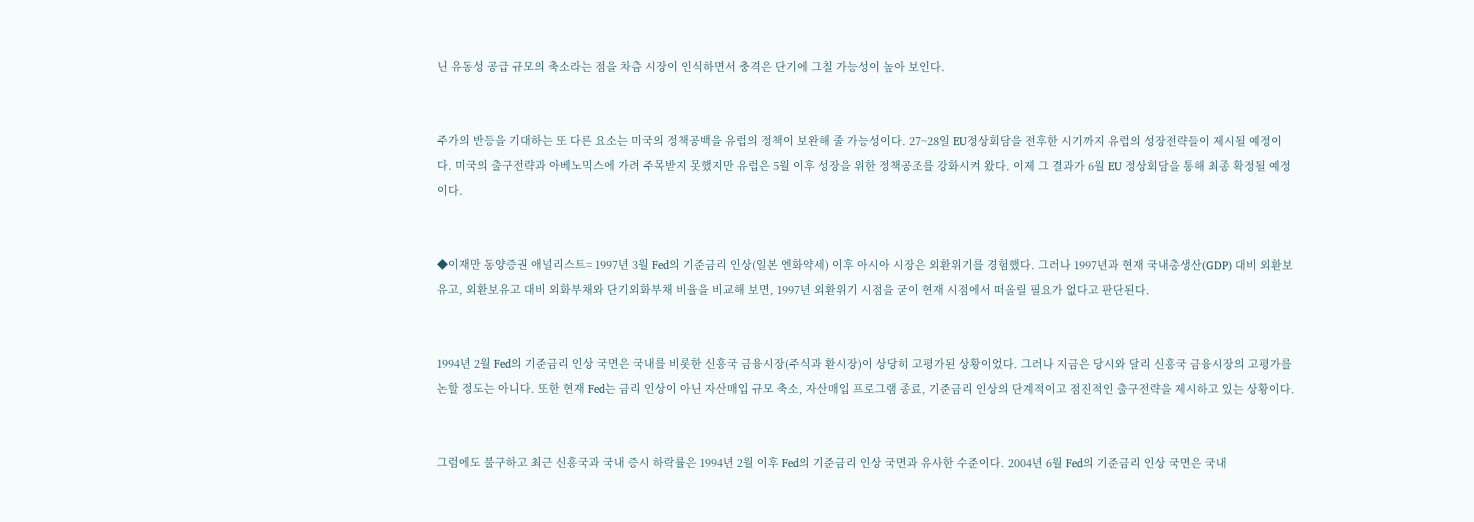닌 유동성 공급 규모의 축소라는 점을 차츰 시장이 인식하면서 충격은 단기에 그칠 가능성이 높아 보인다.


주가의 반등을 기대하는 또 다른 요소는 미국의 정책공백을 유럽의 정책이 보완해 줄 가능성이다. 27~28일 EU정상회담을 전후한 시기까지 유럽의 성장전략들이 제시될 예정이다. 미국의 출구전략과 아베노믹스에 가려 주목받지 못했지만 유럽은 5월 이후 성장을 위한 정책공조를 강화시켜 왔다. 이제 그 결과가 6월 EU 정상회담을 통해 최종 확정될 예정이다.


◆이재만 동양증권 애널리스트= 1997년 3월 Fed의 기준금리 인상(일본 엔화약세) 이후 아시아 시장은 외환위기를 경험했다. 그러나 1997년과 현재 국내총생산(GDP) 대비 외환보유고, 외환보유고 대비 외화부채와 단기외화부채 비율을 비교해 보면, 1997년 외환위기 시점을 굳이 현재 시점에서 떠올릴 필요가 없다고 판단된다.


1994년 2월 Fed의 기준금리 인상 국면은 국내를 비롯한 신흥국 금융시장(주식과 환시장)이 상당히 고평가된 상황이었다. 그러나 지금은 당시와 달리 신흥국 금융시장의 고평가를 논할 정도는 아니다. 또한 현재 Fed는 금리 인상이 아닌 자산매입 규모 축소, 자산매입 프로그램 종료, 기준금리 인상의 단계적이고 점진적인 출구전략을 제시하고 있는 상황이다.


그럼에도 불구하고 최근 신흥국과 국내 증시 하락률은 1994년 2월 이후 Fed의 기준금리 인상 국면과 유사한 수준이다. 2004년 6월 Fed의 기준금리 인상 국면은 국내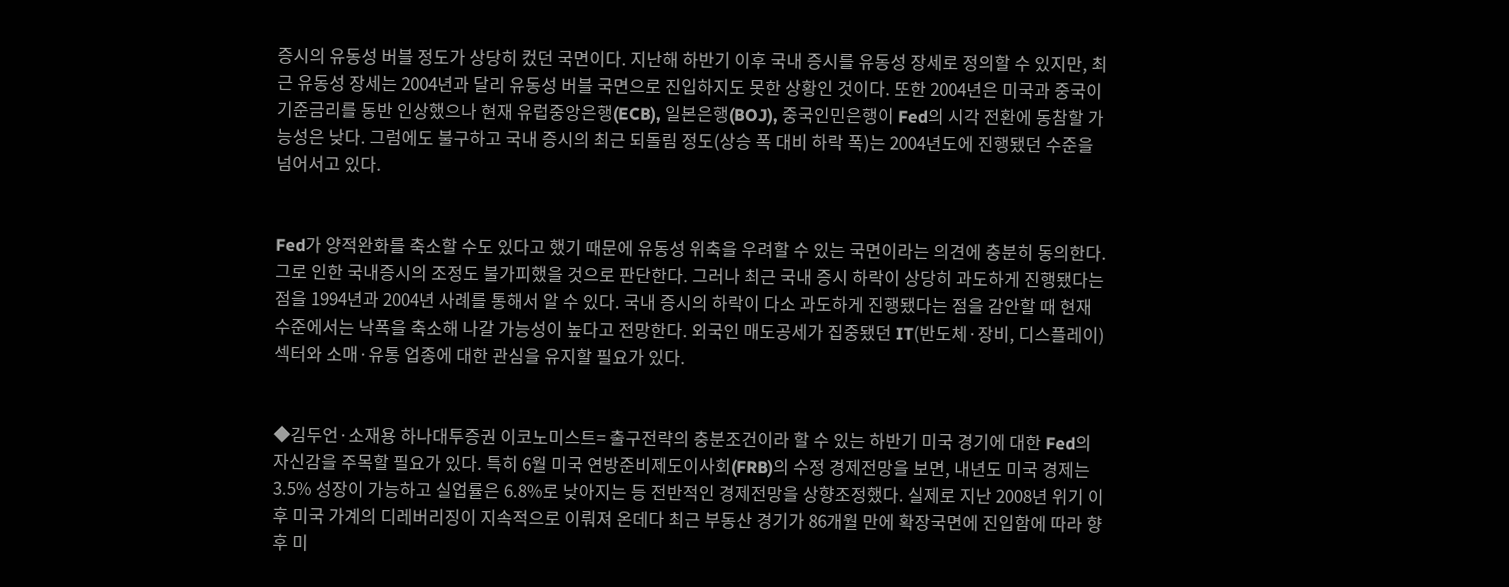증시의 유동성 버블 정도가 상당히 컸던 국면이다. 지난해 하반기 이후 국내 증시를 유동성 장세로 정의할 수 있지만, 최근 유동성 장세는 2004년과 달리 유동성 버블 국면으로 진입하지도 못한 상황인 것이다. 또한 2004년은 미국과 중국이 기준금리를 동반 인상했으나 현재 유럽중앙은행(ECB), 일본은행(BOJ), 중국인민은행이 Fed의 시각 전환에 동참할 가능성은 낮다. 그럼에도 불구하고 국내 증시의 최근 되돌림 정도(상승 폭 대비 하락 폭)는 2004년도에 진행됐던 수준을 넘어서고 있다.


Fed가 양적완화를 축소할 수도 있다고 했기 때문에 유동성 위축을 우려할 수 있는 국면이라는 의견에 충분히 동의한다. 그로 인한 국내증시의 조정도 불가피했을 것으로 판단한다. 그러나 최근 국내 증시 하락이 상당히 과도하게 진행됐다는 점을 1994년과 2004년 사례를 통해서 알 수 있다. 국내 증시의 하락이 다소 과도하게 진행됐다는 점을 감안할 때 현재 수준에서는 낙폭을 축소해 나갈 가능성이 높다고 전망한다. 외국인 매도공세가 집중됐던 IT(반도체·장비, 디스플레이)섹터와 소매·유통 업종에 대한 관심을 유지할 필요가 있다.


◆김두언·소재용 하나대투증권 이코노미스트= 출구전략의 충분조건이라 할 수 있는 하반기 미국 경기에 대한 Fed의 자신감을 주목할 필요가 있다. 특히 6월 미국 연방준비제도이사회(FRB)의 수정 경제전망을 보면, 내년도 미국 경제는 3.5% 성장이 가능하고 실업률은 6.8%로 낮아지는 등 전반적인 경제전망을 상향조정했다. 실제로 지난 2008년 위기 이후 미국 가계의 디레버리징이 지속적으로 이뤄져 온데다 최근 부동산 경기가 86개월 만에 확장국면에 진입함에 따라 향후 미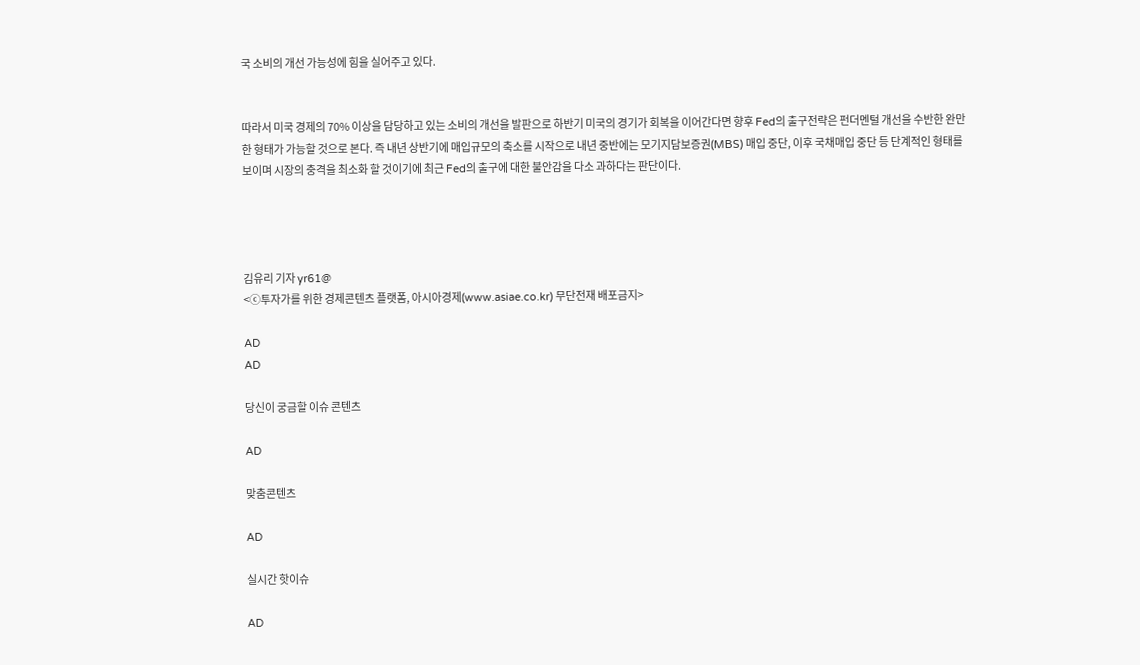국 소비의 개선 가능성에 힘을 실어주고 있다.


따라서 미국 경제의 70% 이상을 담당하고 있는 소비의 개선을 발판으로 하반기 미국의 경기가 회복을 이어간다면 향후 Fed의 출구전략은 펀더멘털 개선을 수반한 완만한 형태가 가능할 것으로 본다. 즉 내년 상반기에 매입규모의 축소를 시작으로 내년 중반에는 모기지담보증권(MBS) 매입 중단, 이후 국채매입 중단 등 단계적인 형태를 보이며 시장의 충격을 최소화 할 것이기에 최근 Fed의 출구에 대한 불안감을 다소 과하다는 판단이다.




김유리 기자 yr61@
<ⓒ투자가를 위한 경제콘텐츠 플랫폼, 아시아경제(www.asiae.co.kr) 무단전재 배포금지>

AD
AD

당신이 궁금할 이슈 콘텐츠

AD

맞춤콘텐츠

AD

실시간 핫이슈

AD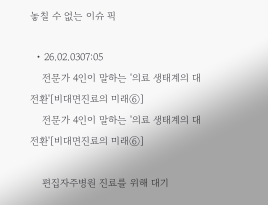놓칠 수 없는 이슈 픽

  • 26.02.0307:05
    전문가 4인이 말하는 '의료 생태계의 대전환'[비대면진료의 미래⑥]
    전문가 4인이 말하는 '의료 생태계의 대전환'[비대면진료의 미래⑥]

    편집자주병원 진료를 위해 대기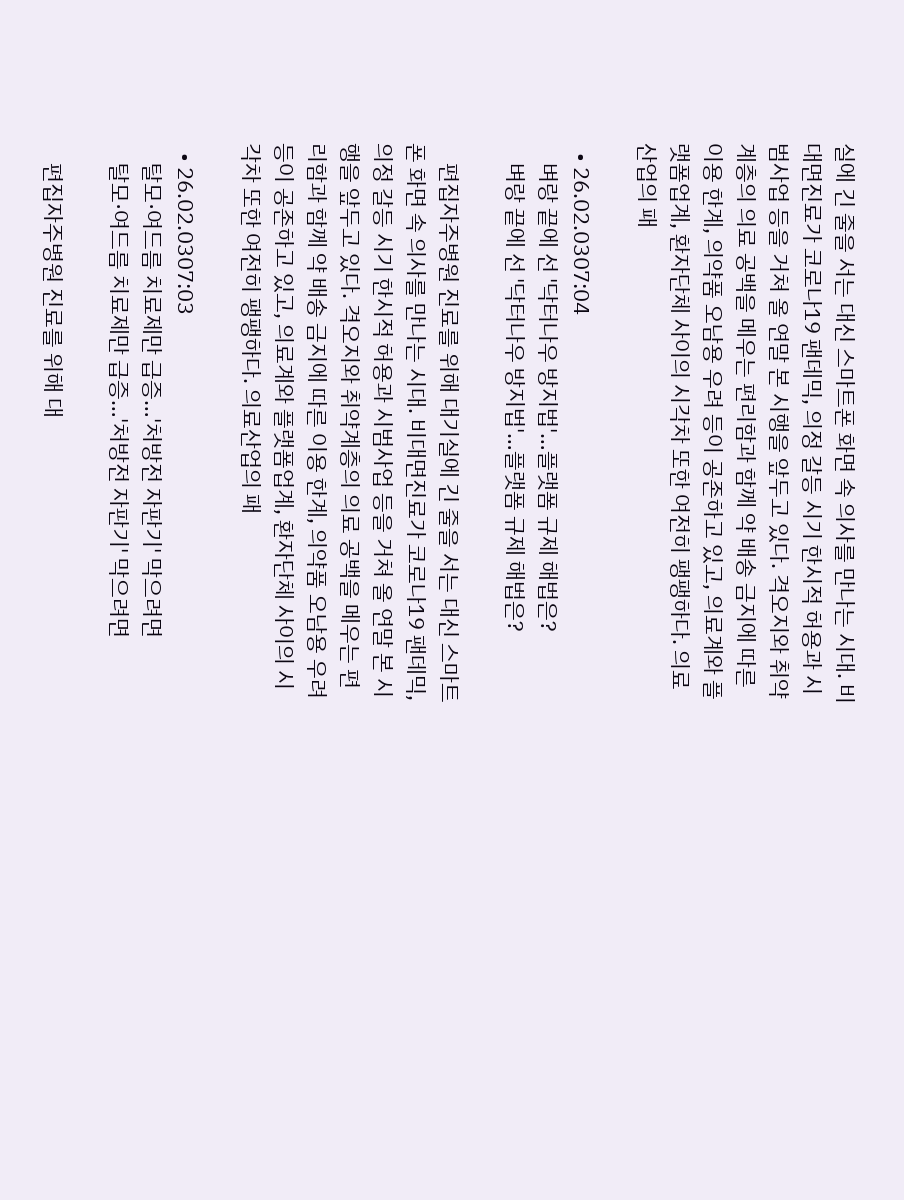실에 긴 줄을 서는 대신 스마트폰 화면 속 의사를 만나는 시대. 비대면진료가 코로나19 팬데믹, 의정 갈등 시기 한시적 허용과 시범사업 등을 거쳐 올 연말 본 시행을 앞두고 있다. 격오지와 취약계층의 의료 공백을 메우는 편리함과 함께 약 배송 금지에 따른 이용 한계, 의약품 오남용 우려 등이 공존하고 있고, 의료계와 플랫폼업계, 환자단체 사이의 시각차 또한 여전히 팽팽하다. 의료산업의 패

  • 26.02.0307:04
    벼랑 끝에 선 '닥터나우 방지법'…플랫폼 규제 해법은?
    벼랑 끝에 선 '닥터나우 방지법'…플랫폼 규제 해법은?

    편집자주병원 진료를 위해 대기실에 긴 줄을 서는 대신 스마트폰 화면 속 의사를 만나는 시대. 비대면진료가 코로나19 팬데믹, 의정 갈등 시기 한시적 허용과 시범사업 등을 거쳐 올 연말 본 시행을 앞두고 있다. 격오지와 취약계층의 의료 공백을 메우는 편리함과 함께 약 배송 금지에 따른 이용 한계, 의약품 오남용 우려 등이 공존하고 있고, 의료계와 플랫폼업계, 환자단체 사이의 시각차 또한 여전히 팽팽하다. 의료산업의 패

  • 26.02.0307:03
    탈모·여드름 치료제만 급증…'처방전 자판기' 막으려면
    탈모·여드름 치료제만 급증…'처방전 자판기' 막으려면

    편집자주병원 진료를 위해 대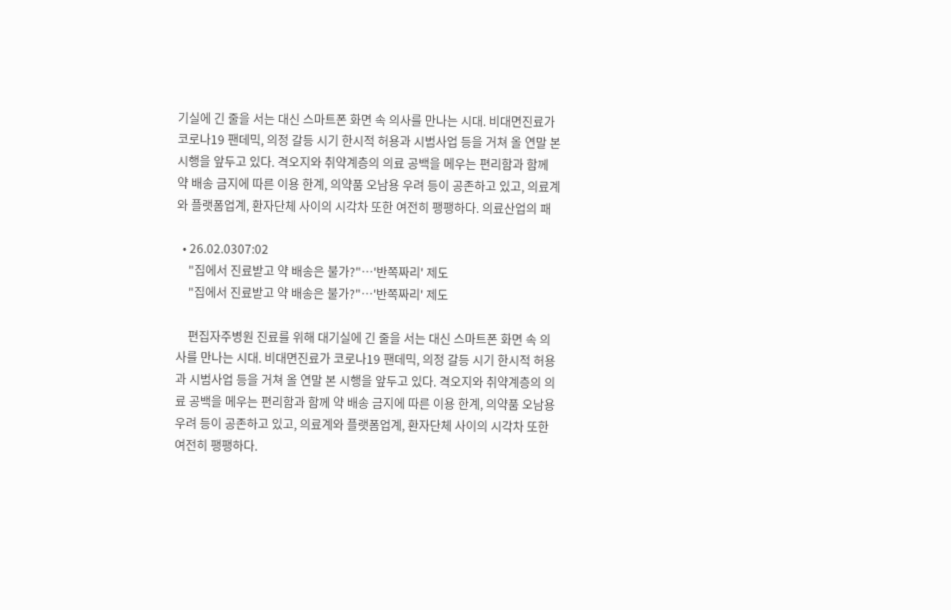기실에 긴 줄을 서는 대신 스마트폰 화면 속 의사를 만나는 시대. 비대면진료가 코로나19 팬데믹, 의정 갈등 시기 한시적 허용과 시범사업 등을 거쳐 올 연말 본 시행을 앞두고 있다. 격오지와 취약계층의 의료 공백을 메우는 편리함과 함께 약 배송 금지에 따른 이용 한계, 의약품 오남용 우려 등이 공존하고 있고, 의료계와 플랫폼업계, 환자단체 사이의 시각차 또한 여전히 팽팽하다. 의료산업의 패

  • 26.02.0307:02
    "집에서 진료받고 약 배송은 불가?"…'반쪽짜리' 제도
    "집에서 진료받고 약 배송은 불가?"…'반쪽짜리' 제도

    편집자주병원 진료를 위해 대기실에 긴 줄을 서는 대신 스마트폰 화면 속 의사를 만나는 시대. 비대면진료가 코로나19 팬데믹, 의정 갈등 시기 한시적 허용과 시범사업 등을 거쳐 올 연말 본 시행을 앞두고 있다. 격오지와 취약계층의 의료 공백을 메우는 편리함과 함께 약 배송 금지에 따른 이용 한계, 의약품 오남용 우려 등이 공존하고 있고, 의료계와 플랫폼업계, 환자단체 사이의 시각차 또한 여전히 팽팽하다.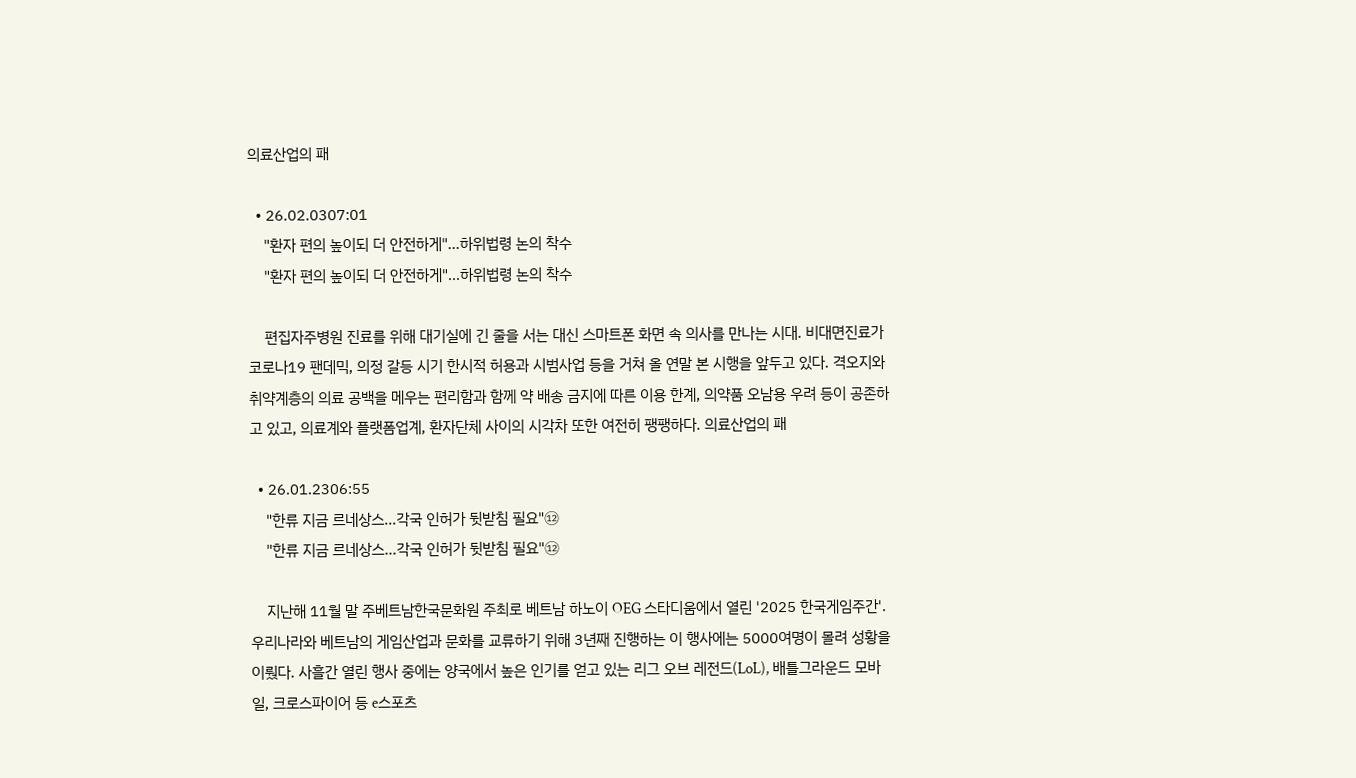의료산업의 패

  • 26.02.0307:01
    "환자 편의 높이되 더 안전하게"…하위법령 논의 착수
    "환자 편의 높이되 더 안전하게"…하위법령 논의 착수

    편집자주병원 진료를 위해 대기실에 긴 줄을 서는 대신 스마트폰 화면 속 의사를 만나는 시대. 비대면진료가 코로나19 팬데믹, 의정 갈등 시기 한시적 허용과 시범사업 등을 거쳐 올 연말 본 시행을 앞두고 있다. 격오지와 취약계층의 의료 공백을 메우는 편리함과 함께 약 배송 금지에 따른 이용 한계, 의약품 오남용 우려 등이 공존하고 있고, 의료계와 플랫폼업계, 환자단체 사이의 시각차 또한 여전히 팽팽하다. 의료산업의 패

  • 26.01.2306:55
    "한류 지금 르네상스…각국 인허가 뒷받침 필요"⑫
    "한류 지금 르네상스…각국 인허가 뒷받침 필요"⑫

    지난해 11월 말 주베트남한국문화원 주최로 베트남 하노이 OEG 스타디움에서 열린 '2025 한국게임주간'. 우리나라와 베트남의 게임산업과 문화를 교류하기 위해 3년째 진행하는 이 행사에는 5000여명이 몰려 성황을 이뤘다. 사흘간 열린 행사 중에는 양국에서 높은 인기를 얻고 있는 리그 오브 레전드(LoL), 배틀그라운드 모바일, 크로스파이어 등 e스포츠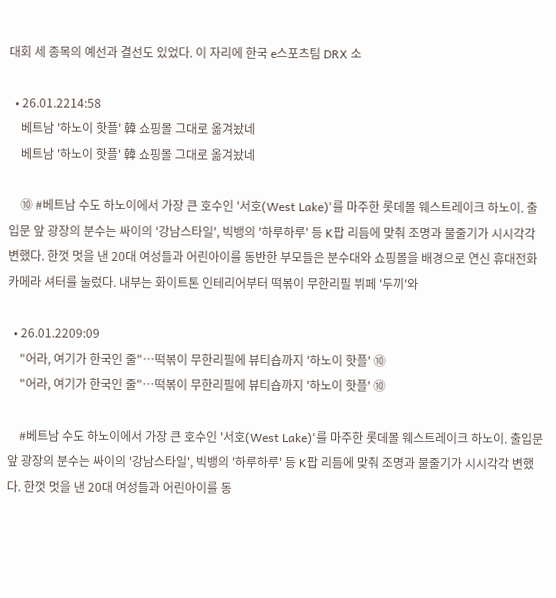대회 세 종목의 예선과 결선도 있었다. 이 자리에 한국 e스포츠팀 DRX 소

  • 26.01.2214:58
    베트남 '하노이 핫플' 韓 쇼핑몰 그대로 옮겨놨네
    베트남 '하노이 핫플' 韓 쇼핑몰 그대로 옮겨놨네

    ⑩ #베트남 수도 하노이에서 가장 큰 호수인 '서호(West Lake)'를 마주한 롯데몰 웨스트레이크 하노이. 출입문 앞 광장의 분수는 싸이의 '강남스타일', 빅뱅의 '하루하루' 등 K팝 리듬에 맞춰 조명과 물줄기가 시시각각 변했다. 한껏 멋을 낸 20대 여성들과 어린아이를 동반한 부모들은 분수대와 쇼핑몰을 배경으로 연신 휴대전화 카메라 셔터를 눌렀다. 내부는 화이트톤 인테리어부터 떡볶이 무한리필 뷔페 '두끼'와

  • 26.01.2209:09
    "어라, 여기가 한국인 줄"…떡볶이 무한리필에 뷰티숍까지 '하노이 핫플' ⑩
    "어라, 여기가 한국인 줄"…떡볶이 무한리필에 뷰티숍까지 '하노이 핫플' ⑩

    #베트남 수도 하노이에서 가장 큰 호수인 '서호(West Lake)'를 마주한 롯데몰 웨스트레이크 하노이. 출입문 앞 광장의 분수는 싸이의 '강남스타일', 빅뱅의 '하루하루' 등 K팝 리듬에 맞춰 조명과 물줄기가 시시각각 변했다. 한껏 멋을 낸 20대 여성들과 어린아이를 동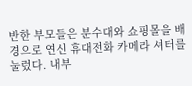반한 부모들은 분수대와 쇼핑몰을 배경으로 연신 휴대전화 카메라 셔터를 눌렀다. 내부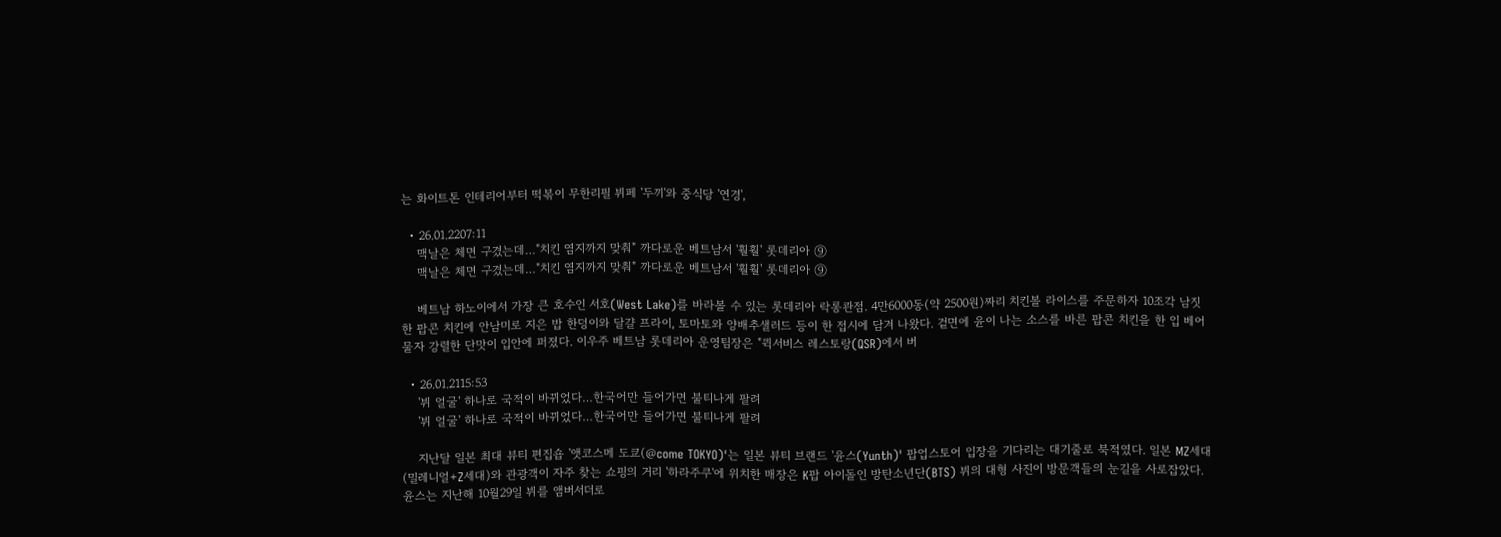는 화이트톤 인테리어부터 떡볶이 무한리필 뷔페 '두끼'와 중식당 '연경',

  • 26.01.2207:11
    맥날은 체면 구겼는데…"치킨 염지까지 맞춰" 까다로운 베트남서 '훨훨' 롯데리아 ⑨
    맥날은 체면 구겼는데…"치킨 염지까지 맞춰" 까다로운 베트남서 '훨훨' 롯데리아 ⑨

    베트남 하노이에서 가장 큰 호수인 서호(West Lake)를 바라볼 수 있는 롯데리아 락롱콴점. 4만6000동(약 2500원)짜리 치킨볼 라이스를 주문하자 10조각 남짓한 팝콘 치킨에 안남미로 지은 밥 한덩이와 달걀 프라이, 토마토와 양배추샐러드 등이 한 접시에 담겨 나왔다. 겉면에 윤이 나는 소스를 바른 팝콘 치킨을 한 입 베어 물자 강렬한 단맛이 입안에 퍼졌다. 이우주 베트남 롯데리아 운영팀장은 "퀵서비스 레스토랑(QSR)에서 버

  • 26.01.2115:53
    '뷔 얼굴' 하나로 국적이 바뀌었다…한국어만 들어가면 불티나게 팔려
    '뷔 얼굴' 하나로 국적이 바뀌었다…한국어만 들어가면 불티나게 팔려

    지난달 일본 최대 뷰티 편집숍 '앳코스메 도쿄(@come TOKYO)'는 일본 뷰티 브랜드 '윤스(Yunth)' 팝업스토어 입장을 기다리는 대기줄로 북적였다. 일본 MZ세대(밀레니얼+Z세대)와 관광객이 자주 찾는 쇼핑의 거리 '하라주쿠'에 위치한 매장은 K팝 아이돌인 방탄소년단(BTS) 뷔의 대형 사진이 방문객들의 눈길을 사로잡았다. 윤스는 지난해 10월29일 뷔를 앰버서더로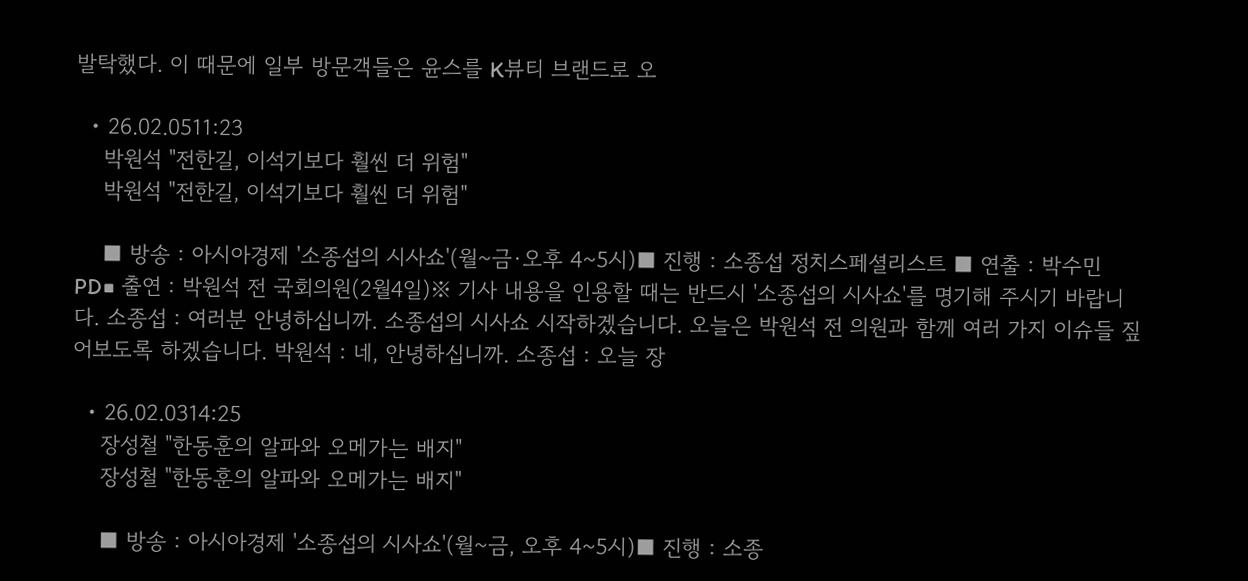발탁했다. 이 때문에 일부 방문객들은 윤스를 K뷰티 브랜드로 오

  • 26.02.0511:23
    박원석 "전한길, 이석기보다 훨씬 더 위험"
    박원석 "전한길, 이석기보다 훨씬 더 위험"

    ■ 방송 : 아시아경제 '소종섭의 시사쇼'(월~금·오후 4~5시)■ 진행 : 소종섭 정치스페셜리스트 ■ 연출 : 박수민 PD■ 출연 : 박원석 전 국회의원(2월4일)※ 기사 내용을 인용할 때는 반드시 '소종섭의 시사쇼'를 명기해 주시기 바랍니다. 소종섭 : 여러분 안녕하십니까. 소종섭의 시사쇼 시작하겠습니다. 오늘은 박원석 전 의원과 함께 여러 가지 이슈들 짚어보도록 하겠습니다. 박원석 : 네, 안녕하십니까. 소종섭 : 오늘 장

  • 26.02.0314:25
    장성철 "한동훈의 알파와 오메가는 배지"
    장성철 "한동훈의 알파와 오메가는 배지"

    ■ 방송 : 아시아경제 '소종섭의 시사쇼'(월~금, 오후 4~5시)■ 진행 : 소종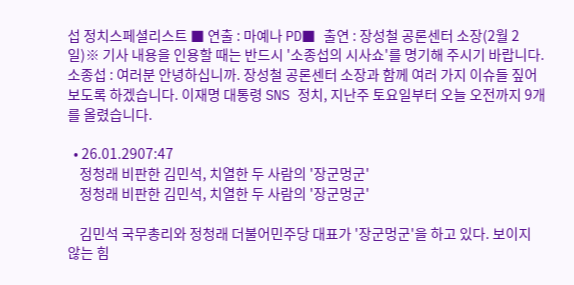섭 정치스페셜리스트 ■ 연출 : 마예나 PD■ 출연 : 장성철 공론센터 소장(2월 2일)※ 기사 내용을 인용할 때는 반드시 '소종섭의 시사쇼'를 명기해 주시기 바랍니다. 소종섭 : 여러분 안녕하십니까. 장성철 공론센터 소장과 함께 여러 가지 이슈들 짚어보도록 하겠습니다. 이재명 대통령 SNS 정치, 지난주 토요일부터 오늘 오전까지 9개를 올렸습니다.

  • 26.01.2907:47
    정청래 비판한 김민석, 치열한 두 사람의 '장군멍군'
    정청래 비판한 김민석, 치열한 두 사람의 '장군멍군'

    김민석 국무총리와 정청래 더불어민주당 대표가 '장군멍군'을 하고 있다. 보이지 않는 힘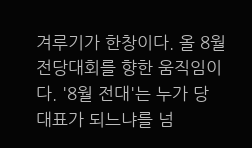겨루기가 한창이다. 올 8월 전당대회를 향한 움직임이다. '8월 전대'는 누가 당 대표가 되느냐를 넘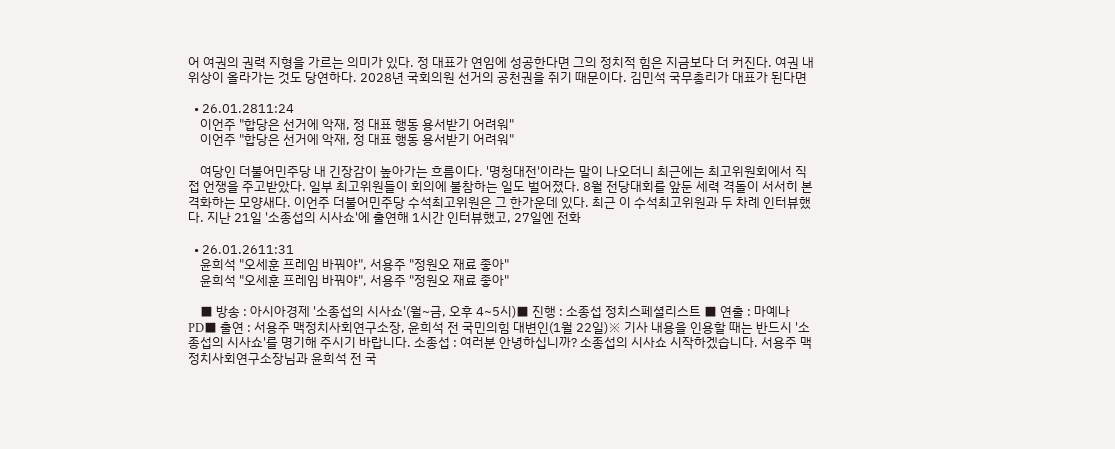어 여권의 권력 지형을 가르는 의미가 있다. 정 대표가 연임에 성공한다면 그의 정치적 힘은 지금보다 더 커진다. 여권 내 위상이 올라가는 것도 당연하다. 2028년 국회의원 선거의 공천권을 쥐기 때문이다. 김민석 국무총리가 대표가 된다면

  • 26.01.2811:24
    이언주 "합당은 선거에 악재, 정 대표 행동 용서받기 어려워"
    이언주 "합당은 선거에 악재, 정 대표 행동 용서받기 어려워"

    여당인 더불어민주당 내 긴장감이 높아가는 흐름이다. '명청대전'이라는 말이 나오더니 최근에는 최고위원회에서 직접 언쟁을 주고받았다. 일부 최고위원들이 회의에 불참하는 일도 벌어졌다. 8월 전당대회를 앞둔 세력 격돌이 서서히 본격화하는 모양새다. 이언주 더불어민주당 수석최고위원은 그 한가운데 있다. 최근 이 수석최고위원과 두 차례 인터뷰했다. 지난 21일 '소종섭의 시사쇼'에 출연해 1시간 인터뷰했고, 27일엔 전화

  • 26.01.2611:31
    윤희석 "오세훈 프레임 바꿔야", 서용주 "정원오 재료 좋아"
    윤희석 "오세훈 프레임 바꿔야", 서용주 "정원오 재료 좋아"

    ■ 방송 : 아시아경제 '소종섭의 시사쇼'(월~금, 오후 4~5시)■ 진행 : 소종섭 정치스페셜리스트 ■ 연출 : 마예나 PD■ 출연 : 서용주 맥정치사회연구소장, 윤희석 전 국민의힘 대변인(1월 22일)※ 기사 내용을 인용할 때는 반드시 '소종섭의 시사쇼'를 명기해 주시기 바랍니다. 소종섭 : 여러분 안녕하십니까? 소종섭의 시사쇼 시작하겠습니다. 서용주 맥 정치사회연구소장님과 윤희석 전 국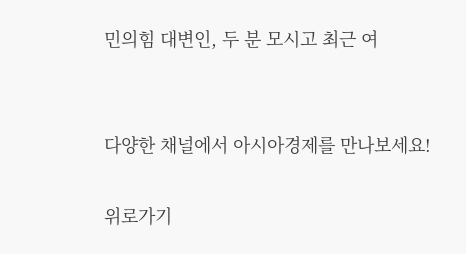민의힘 대변인, 두 분 모시고 최근 여


다양한 채널에서 아시아경제를 만나보세요!

위로가기